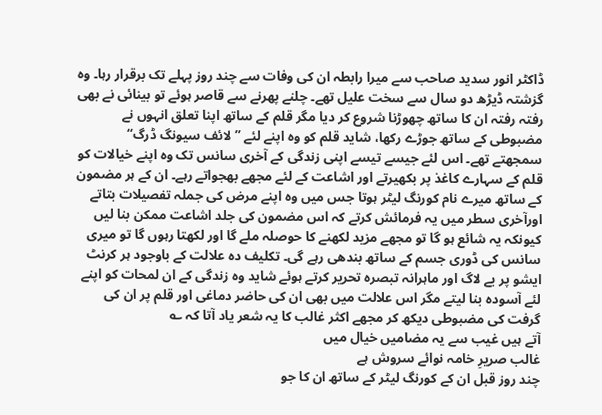ڈاکٹر انور سدید صاحب سے میرا رابطہ ان کی وفات سے چند روز پہلے تک برقرار رہا۔ وہ گزشتہ ڈیڑھ دو سال سے سخت علیل تھے۔ چلنے پھرنے سے قاصر ہوئے تو بینائی نے بھی رفتہ رفتہ ان کا ساتھ چھوڑنا شروع کر دیا مگر قلم کے ساتھ اپنا تعلق انہوں نے مضبوطی کے ساتھ جوڑے رکھا، شاید قلم کو وہ اپنے لئے ’’لائف سیونگ ڈرگ‘‘ سمجھتے تھے۔ اس لئے جیسے تیسے اپنی زندگی کے آخری سانس تک وہ اپنے خیالات کو قلم کے سہارے کاغذ پر بکھیرتے اور اشاعت کے لئے مجھے بھجواتے رہے۔ ان کے ہر مضمون کے ساتھ میرے نام کورنگ لیٹر ہوتا جس میں وہ اپنے مرض کی جملہ تفصیلات بتاتے اورآخری سطر میں یہ فرمائش کرتے کہ اس مضمون کی جلد اشاعت ممکن بنا لیں کیونکہ یہ شائع ہو گا تو مجھے مزید لکھنے کا حوصلہ ملے گا اور لکھتا رہوں گا تو میری سانس کی ڈوری جسم کے ساتھ بندھی رہے گی۔ تکلیف دہ علالت کے باوجود ہر کرنٹ ایشو پر بے لاگ اور ماہرانہ تبصرہ تحریر کرتے ہوئے شاید وہ زندگی کے ان لمحات کو اپنے لئے آسودہ بنا لیتے مگر اس علالت میں بھی ان کی حاضر دماغی اور قلم پر ان کی گرفت کی مضبوطی دیکھ کر مجھے اکثر غالب کا یہ شعر یاد آتا کہ ؎
آتے ہیں غیب سے یہ مضامیں خیال میں
غالب صریرِ خامہ نوائے سروش ہے
چند روز قبل ان کے کورنگ لیٹر کے ساتھ ان کا جو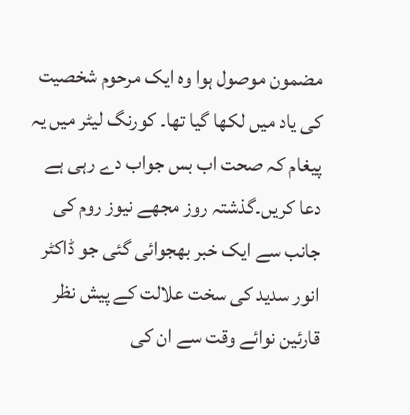مضمون موصول ہوا وہ ایک مرحوم شخصیت کی یاد میں لکھا گیا تھا۔ کورنگ لیٹر میں یہ پیغام کہ صحت اب بس جواب دے رہی ہے دعا کریں۔گذشتہ روز مجھے نیوز روم کی جانب سے ایک خبر بھجوائی گئی جو ڈاکٹر انور سدید کی سخت علالت کے پیش نظر قارئین نوائے وقت سے ان کی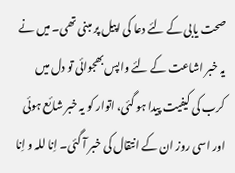صحت یابی کے لئے دعا کی اپیل پر مبنی تھی۔ میں نے یہ خبر اشاعت کے لئے واپس بھجوائی تو دل میں کرب کی کیفیت پیدا ہو گئی، اتوار کو یہ خبر شائع ہوئی اور اسی روز ان کے انتقال کی خبر آ گئی۔ اِنا للہ و اِنا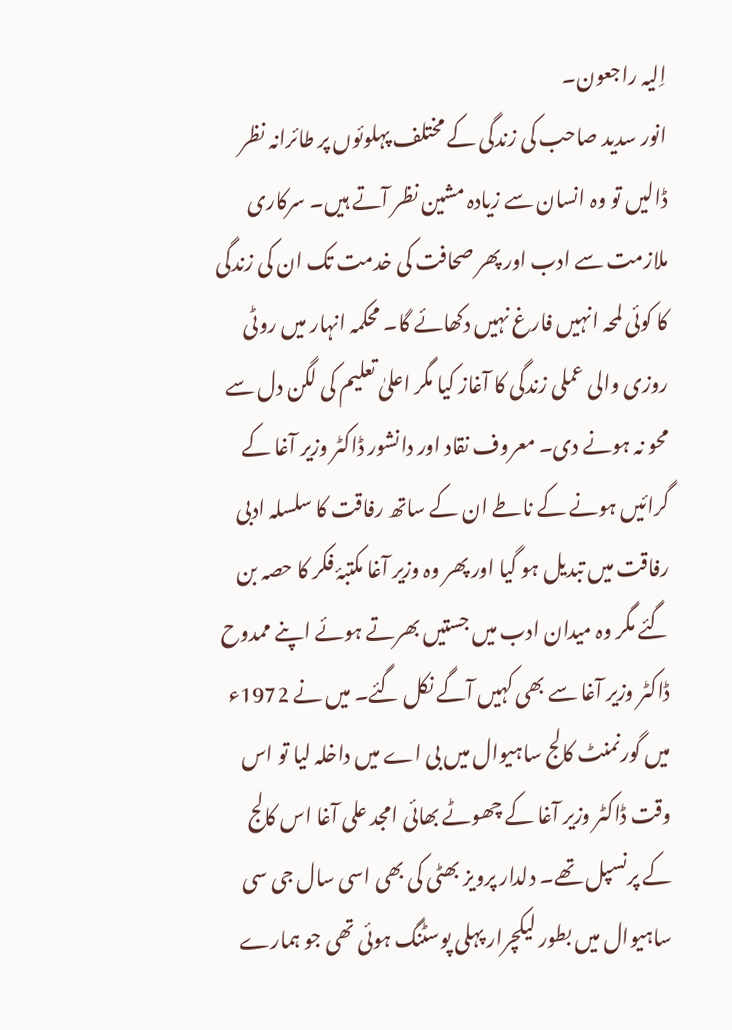اِلیہ راجعون۔
انور سدید صاحب کی زندگی کے مختلف پہلوئوں پر طائرانہ نظر ڈالیں تو وہ انسان سے زیادہ مشین نظر آتے ہیں۔ سرکاری ملازمت سے ادب اور پھر صحافت کی خدمت تک ان کی زندگی کا کوئی لمحہ انہیں فارغ نہیں دکھائے گا۔ محکمہ انہار میں روٹی روزی والی عملی زندگی کا آغاز کیا مگر اعلیٰ تعلیم کی لگن دل سے محو نہ ہونے دی۔ معروف نقاد اور دانشور ڈاکٹر وزیر آغا کے گرائیں ہونے کے ناطے ان کے ساتھ رفاقت کا سلسلہ ادبی رفاقت میں تبدیل ہو گیا اور پھر وہ وزیر آغا مکتبۂ فکر کا حصہ بن گئے مگر وہ میدان ادب میں جستیں بھرتے ہوئے اپنے ممدوح ڈاکٹر وزیر آغا سے بھی کہیں آگے نکل گئے۔ میں نے 1972ء میں گورنمنٹ کالج ساہیوال میں بی اے میں داخلہ لیا تو اس وقت ڈاکٹر وزیر آغا کے چھوٹے بھائی امجد علی آغا اس کالج کے پرنسپل تھے۔ دلدار پرویز بھٹی کی بھی اسی سال جی سی ساہیوال میں بطور لیکچرار پہلی پوسٹنگ ہوئی تھی جو ہمارے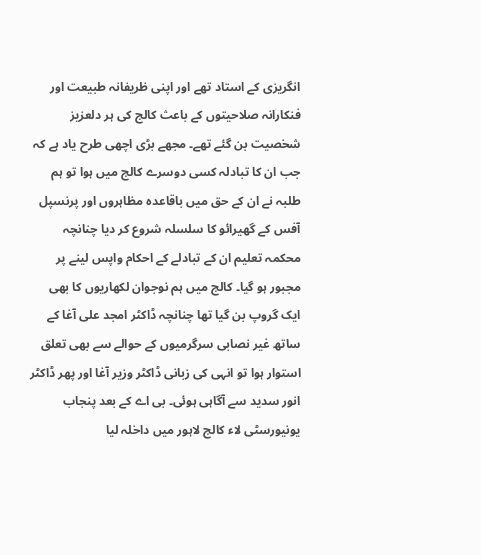انگریزی کے استاد تھے اور اپنی ظریفانہ طبیعت اور فنکارانہ صلاحیتوں کے باعث کالج کی ہر دلعزیز شخصیت بن گئے تھے۔ مجھے بڑی اچھی طرح یاد ہے کہ جب ان کا تبادلہ کسی دوسرے کالج میں ہوا تو ہم طلبہ نے ان کے حق میں باقاعدہ مظاہروں اور پرنسپل آفس کے گھیرائو کا سلسلہ شروع کر دیا چنانچہ محکمہ تعلیم ان کے تبادلے کے احکام واپس لینے پر مجبور ہو گیا۔ کالج میں ہم نوجوان لکھاریوں کا بھی ایک گروپ بن گیا تھا چنانچہ ڈاکٹر امجد علی آغا کے ساتھ غیر نصابی سرگرمیوں کے حوالے سے بھی تعلق استوار ہوا تو انہی کی زبانی ڈاکٹر وزیر آغا اور پھر ڈاکٹر انور سدید سے آگاہی ہوئی۔ بی اے کے بعد پنجاب یونیورسٹی لاء کالج لاہور میں داخلہ لیا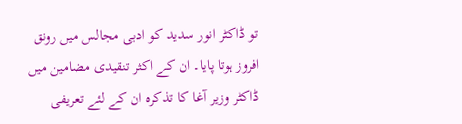تو ڈاکٹر انور سدید کو ادبی مجالس میں رونق افروز ہوتا پایا۔ ان کے اکثر تنقیدی مضامین میں ڈاکٹر وزیر آغا کا تذکرہ ان کے لئے تعریفی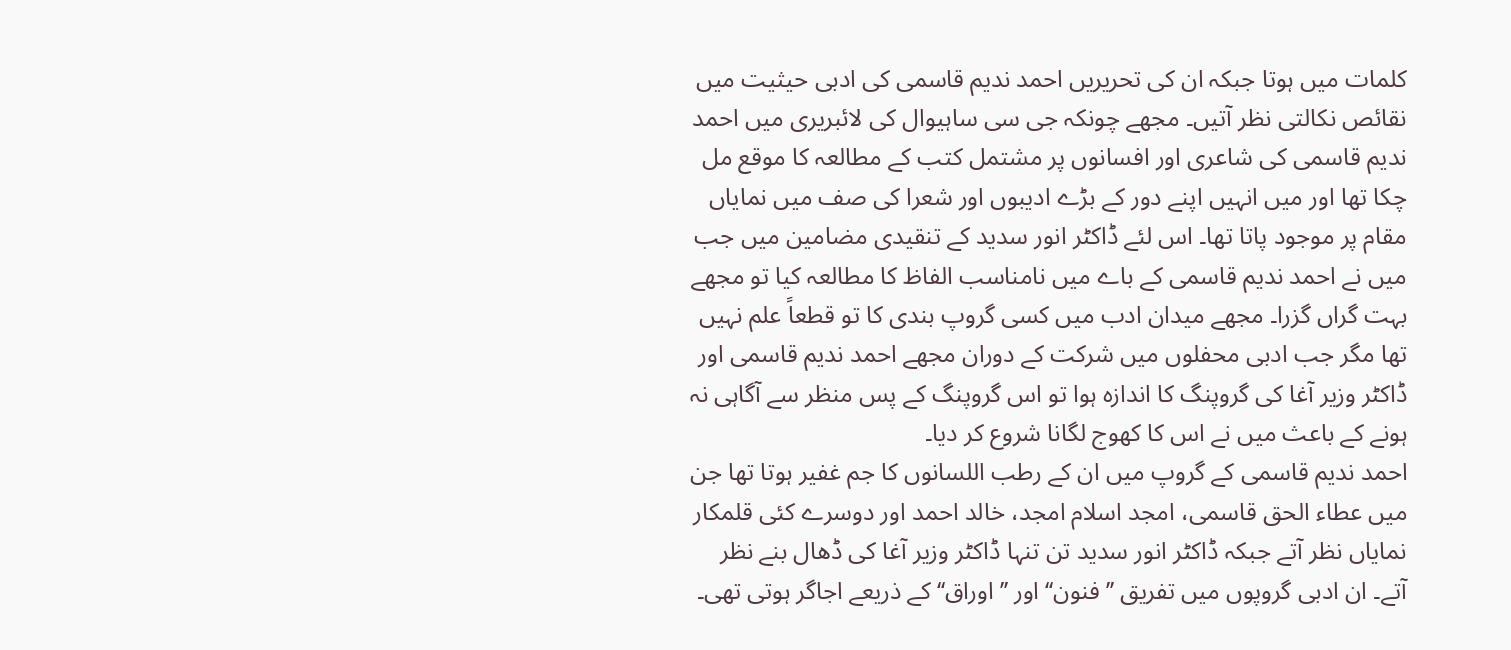کلمات میں ہوتا جبکہ ان کی تحریریں احمد ندیم قاسمی کی ادبی حیثیت میں نقائص نکالتی نظر آتیں۔ مجھے چونکہ جی سی ساہیوال کی لائبریری میں احمد ندیم قاسمی کی شاعری اور افسانوں پر مشتمل کتب کے مطالعہ کا موقع مل چکا تھا اور میں انہیں اپنے دور کے بڑے ادیبوں اور شعرا کی صف میں نمایاں مقام پر موجود پاتا تھا۔ اس لئے ڈاکٹر انور سدید کے تنقیدی مضامین میں جب میں نے احمد ندیم قاسمی کے باے میں نامناسب الفاظ کا مطالعہ کیا تو مجھے بہت گراں گزرا۔ مجھے میدان ادب میں کسی گروپ بندی کا تو قطعاً علم نہیں تھا مگر جب ادبی محفلوں میں شرکت کے دوران مجھے احمد ندیم قاسمی اور ڈاکٹر وزیر آغا کی گروپنگ کا اندازہ ہوا تو اس گروپنگ کے پس منظر سے آگاہی نہ ہونے کے باعث میں نے اس کا کھوج لگانا شروع کر دیا۔
احمد ندیم قاسمی کے گروپ میں ان کے رطب اللسانوں کا جم غفیر ہوتا تھا جن میں عطاء الحق قاسمی، امجد اسلام امجد، خالد احمد اور دوسرے کئی قلمکار نمایاں نظر آتے جبکہ ڈاکٹر انور سدید تن تنہا ڈاکٹر وزیر آغا کی ڈھال بنے نظر آتے۔ ان ادبی گروپوں میں تفریق ’’فنون‘‘ اور ’’اوراق‘‘ کے ذریعے اجاگر ہوتی تھی۔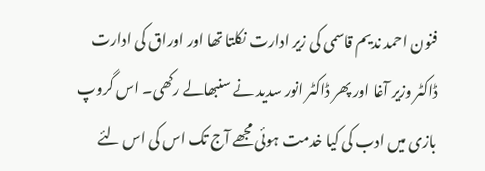فنون احمد ندیم قاسمی کی زیر ادارت نکلتا تھا اور اوراق کی ادارت ڈاکٹر وزیر آغا اور پھر ڈاکٹر انور سدید نے سنبھالے رکھی۔ اس گروپ بازی میں ادب کی کیا خدمت ہوئی مجھے آج تک اس کی اس لئے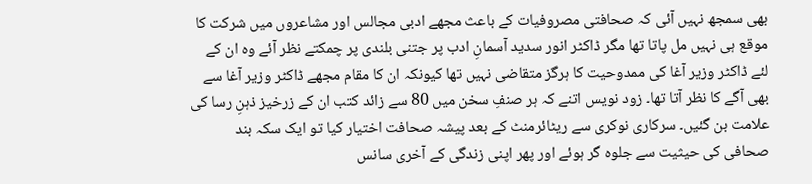بھی سمجھ نہیں آئی کہ صحافتی مصروفیات کے باعث مجھے ادبی مجالس اور مشاعروں میں شرکت کا موقع ہی نہیں مل پاتا تھا مگر ڈاکٹر انور سدید آسمانِ ادب پر جتنی بلندی پر چمکتے نظر آئے وہ ان کے لئے ڈاکٹر وزیر آغا کی ممدوحیت کا ہرگز متقاضی نہیں تھا کیونکہ ان کا مقام مجھے ڈاکٹر وزیر آغا سے بھی آگے کا نظر آتا تھا۔ زود نویس اتنے کہ ہر صنفِ سخن میں 80 سے زائد کتب ان کے زرخیز ذہنِ رسا کی علامت بن گئیں۔ سرکاری نوکری سے ریٹائرمنٹ کے بعد پیشہ صحافت اختیار کیا تو ایک سکہ بند صحافی کی حیثیت سے جلوہ گر ہوئے اور پھر اپنی زندگی کے آخری سانس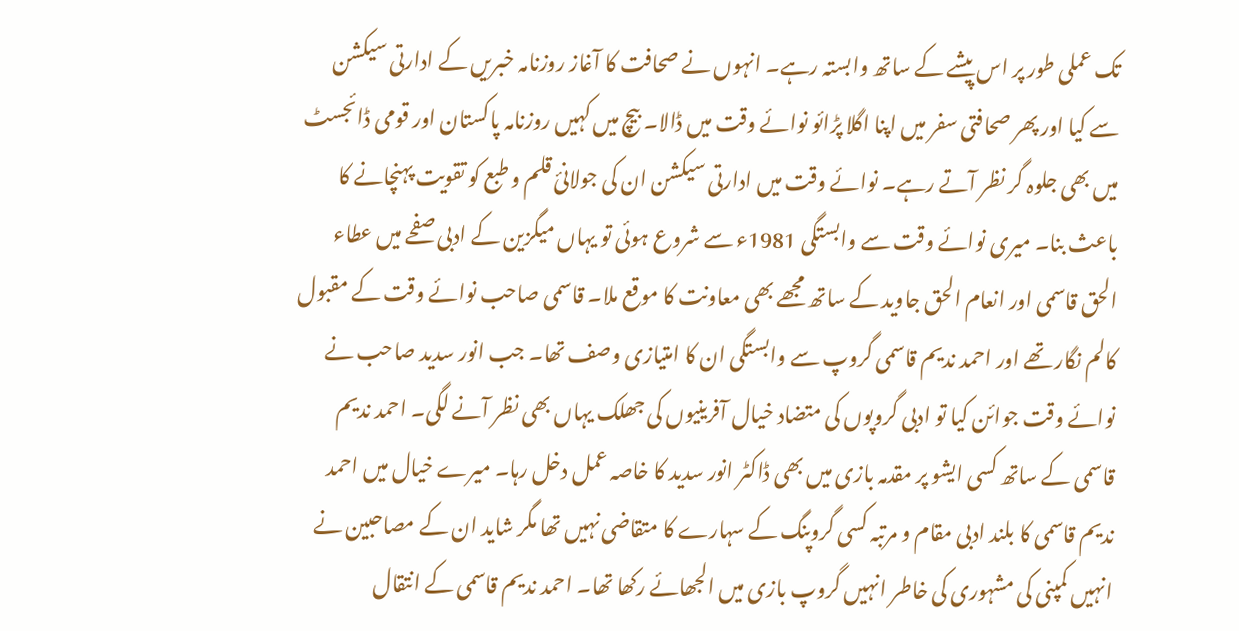تک عملی طور پر اس پیشے کے ساتھ وابستہ رہے۔ انہوں نے صحافت کا آغاز روزنامہ خبریں کے ادارتی سیکشن سے کیا اور پھر صحافتی سفر میں اپنا اگلا پڑائو نوائے وقت میں ڈالا۔ بیچ میں کہیں روزنامہ پاکستان اور قومی ڈائجسٹ میں بھی جلوہ گر نظر آتے رہے۔ نوائے وقت میں ادارتی سیکشن ان کی جولانیٔ قلم و طبع کو تقویت پہنچانے کا باعث بنا۔ میری نوائے وقت سے وابستگی 1981ء سے شروع ہوئی تو یہاں میگزین کے ادبی صفحے میں عطاء الحق قاسمی اور انعام الحق جاوید کے ساتھ مجھے بھی معاونت کا موقع ملا۔ قاسمی صاحب نوائے وقت کے مقبول کالم نگار تھے اور احمد ندیم قاسمی گروپ سے وابستگی ان کا امتیازی وصف تھا۔ جب انور سدید صاحب نے نوائے وقت جوائن کیا تو ادبی گروپوں کی متضاد خیال آفرینیوں کی جھلک یہاں بھی نظر آنے لگی۔ احمد ندیم قاسمی کے ساتھ کسی ایشو پر مقدمہ بازی میں بھی ڈاکٹر انور سدید کا خاصہ عمل دخل رہا۔ میرے خیال میں احمد ندیم قاسمی کا بلند ادبی مقام و مرتبہ کسی گروپنگ کے سہارے کا متقاضی نہیں تھا مگر شاید ان کے مصاحبین نے انہیں کمپنی کی مشہوری کی خاطر انہیں گروپ بازی میں الجھائے رکھا تھا۔ احمد ندیم قاسمی کے انتقال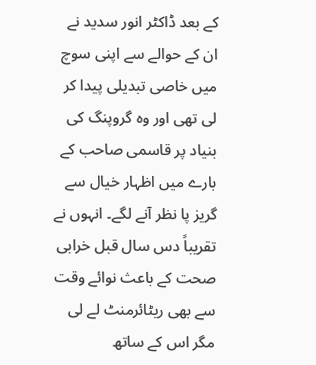کے بعد ڈاکٹر انور سدید نے ان کے حوالے سے اپنی سوچ میں خاصی تبدیلی پیدا کر لی تھی اور وہ گروپنگ کی بنیاد پر قاسمی صاحب کے بارے میں اظہار خیال سے گریز پا نظر آنے لگے۔ انہوں نے تقریباً دس سال قبل خرابی صحت کے باعث نوائے وقت سے بھی ریٹائرمنٹ لے لی مگر اس کے ساتھ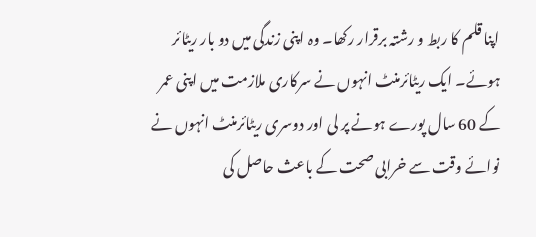اپنا قلم کا ربط و رشتہ برقرار رکھا۔ وہ اپنی زندگی میں دو بار ریٹائر ہوئے۔ ایک ریٹائرمنٹ انہوں نے سرکاری ملازمت میں اپنی عمر کے 60 سال پورے ہونے پر لی اور دوسری ریٹائرمنٹ انہوں نے نوائے وقت سے خرابی صحت کے باعث حاصل کی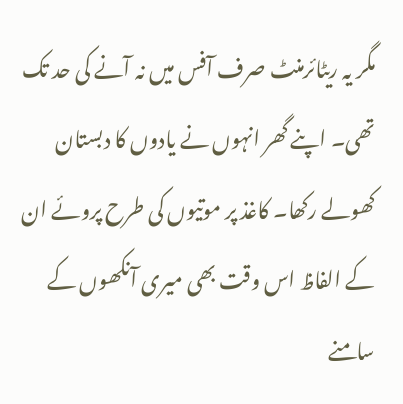مگر یہ ریٹائرمنٹ صرف آفس میں نہ آنے کی حد تک تھی۔ اپنے گھر انہوں نے یادوں کا دبستان کھولے رکھا۔ کاغذ پر موتیوں کی طرح پروئے ان کے الفاظ اس وقت بھی میری آنکھوں کے سامنے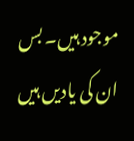موجود ہیں۔ بس ان کی یادیں ہیں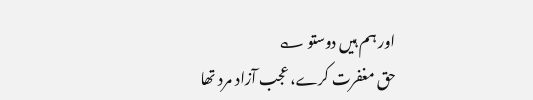اور ہم ہیں دوستو ؎
حق مغفرت کرے، عجب آزاد مرد تھا